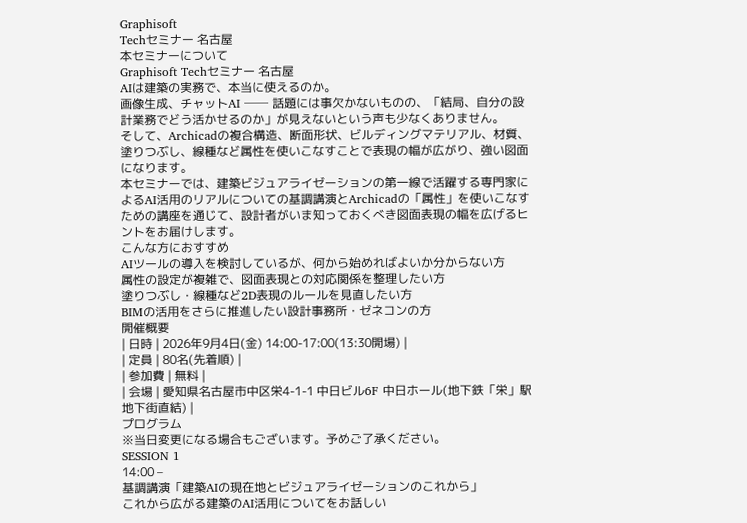Graphisoft
Techセミナー 名古屋
本セミナーについて
Graphisoft Techセミナー 名古屋
AIは建築の実務で、本当に使えるのか。
画像生成、チャットAI ── 話題には事欠かないものの、「結局、自分の設計業務でどう活かせるのか」が見えないという声も少なくありません。
そして、Archicadの複合構造、断面形状、ビルディングマテリアル、材質、塗りつぶし、線種など属性を使いこなすことで表現の幅が広がり、強い図面になります。
本セミナーでは、建築ビジュアライゼーションの第一線で活躍する専門家によるAI活用のリアルについての基調講演とArchicadの「属性」を使いこなすための講座を通じて、設計者がいま知っておくべき図面表現の幅を広げるヒントをお届けします。
こんな方におすすめ
AIツールの導入を検討しているが、何から始めればよいか分からない方
属性の設定が複雑で、図面表現との対応関係を整理したい方
塗りつぶし・線種など2D表現のルールを見直したい方
BIMの活用をさらに推進したい設計事務所・ゼネコンの方
開催概要
| 日時 | 2026年9月4日(金) 14:00-17:00(13:30開場) |
| 定員 | 80名(先着順) |
| 参加費 | 無料 |
| 会場 | 愛知県名古屋市中区栄4-1-1 中日ビル6F 中日ホール(地下鉄「栄」駅 地下街直結) |
プログラム
※当日変更になる場合もございます。予めご了承ください。
SESSION 1
14:00 –
基調講演「建築AIの現在地とビジュアライゼーションのこれから」
これから広がる建築のAI活⽤についてをお話しい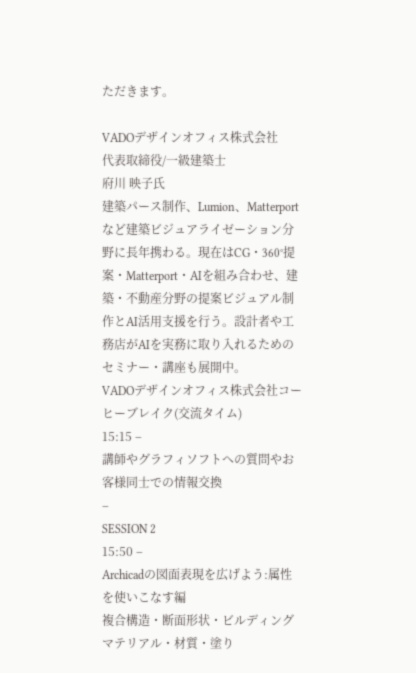ただきます。

VADOデザインオフィス株式会社
代表取締役/一級建築士
府川 映子氏
建築パース制作、Lumion、Matterportなど建築ビジュアライゼーション分野に長年携わる。現在はCG・360°提案・Matterport・AIを組み合わせ、建築・不動産分野の提案ビジュアル制作とAI活用支援を行う。設計者や工務店がAIを実務に取り入れるためのセミナー・講座も展開中。
VADOデザインオフィス株式会社コーヒーブレイク(交流タイム)
15:15 –
講師やグラフィソフトへの質問やお客様同士での情報交換
–
SESSION 2
15:50 –
Archicadの図面表現を広げよう:属性を使いこなす編
複合構造・断面形状・ビルディングマテリアル・材質・塗り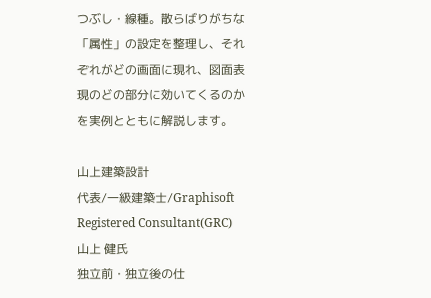つぶし・線種。散らばりがちな「属性」の設定を整理し、それぞれがどの画面に現れ、図面表現のどの部分に効いてくるのかを実例とともに解説します。

山上建築設計
代表/一級建築士/Graphisoft Registered Consultant(GRC)
山上 健氏
独立前・独立後の仕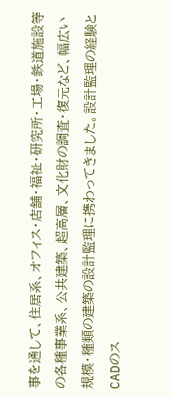事を通して、住居系、オフィス・店舗・福祉・研究所・工場・鉄道施設等の各種事業系、公共建築、超高層、文化財の調査・復元など、幅広い規模・種類の建築の設計監理に携わってきました。設計監理の経験とCADのス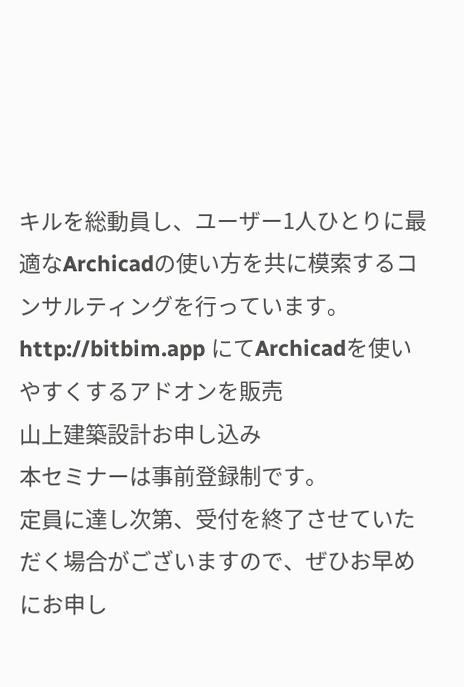キルを総動員し、ユーザー1人ひとりに最適なArchicadの使い方を共に模索するコンサルティングを行っています。
http://bitbim.app にてArchicadを使いやすくするアドオンを販売
山上建築設計お申し込み
本セミナーは事前登録制です。
定員に達し次第、受付を終了させていただく場合がございますので、ぜひお早めにお申し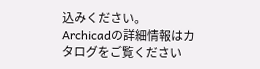込みください。
Archicadの詳細情報はカタログをご覧ください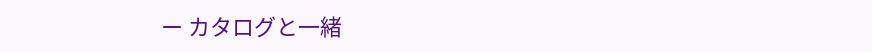ー カタログと一緒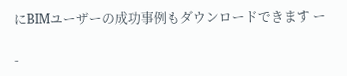にBIMユーザーの成功事例もダウンロードできます ー

-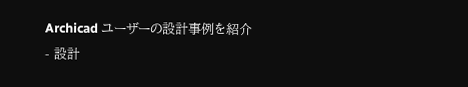Archicad ユーザーの設計事例を紹介
- 設計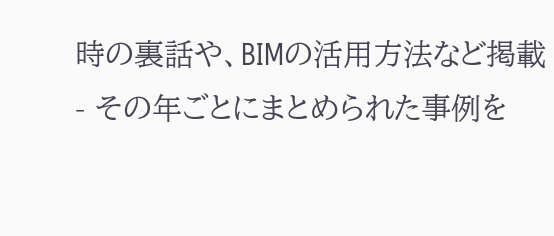時の裏話や、BIMの活用方法など掲載
- その年ごとにまとめられた事例を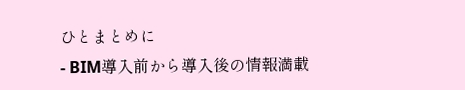ひとまとめに
- BIM導入前から導入後の情報満載